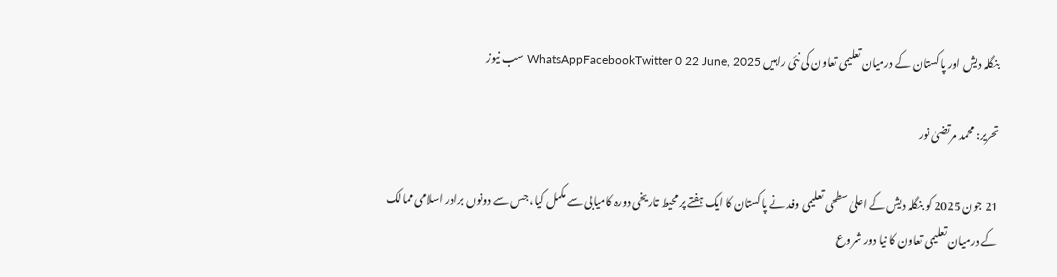بنگلہ دیش اور پاکستان کے درمیان تعلیمی تعاون کی نئی راہیں WhatsAppFacebookTwitter 0 22 June, 2025 سب نیوز

تحریر: محمد مرتضیٰ نور

21 جون 2025 کو بنگلہ دیش کے اعلیٰ سطحی تعلیمی وفد نے پاکستان کا ایک ہفتے پر محیط تاریخی دورہ کامیابی سے مکمل کیا، جس سے دونوں برادر اسلامی ممالک کے درمیان تعلیمی تعاون کا نیا دور شروع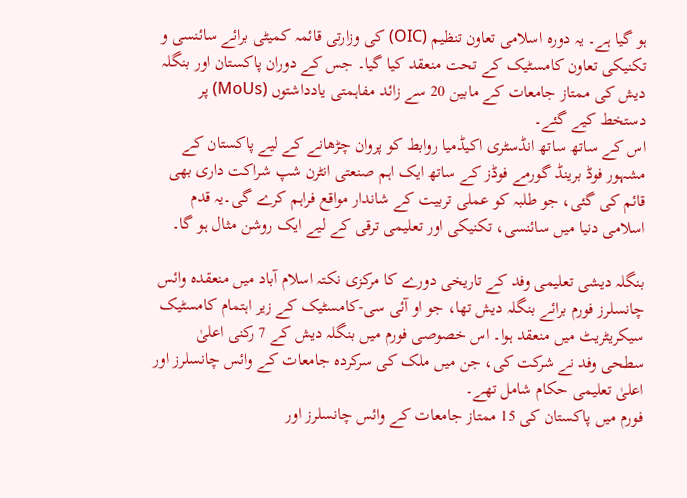ہو گیا ہے۔ یہ دورہ اسلامی تعاون تنظیم (OIC) کی وزارتی قائمہ کمیٹی برائے سائنسی و تکنیکی تعاون کامسٹیک کے تحت منعقد کیا گیا۔ جس کے دوران پاکستان اور بنگلہ دیش کی ممتاز جامعات کے مابین 20 سے زائد مفاہمتی یادداشتوں (MoUs) پر دستخط کیے گئے۔
اس کے ساتھ ساتھ انڈسٹری اکیڈمیا روابط کو پروان چڑھانے کے لیے پاکستان کے مشہور فوڈ برینڈ گورمے فوڈز کے ساتھ ایک اہم صنعتی انٹرن شپ شراکت داری بھی قائم کی گئی، جو طلبہ کو عملی تربیت کے شاندار مواقع فراہم کرے گی۔یہ قدم اسلامی دنیا میں سائنسی، تکنیکی اور تعلیمی ترقی کے لیے ایک روشن مثال ہو گا۔

بنگلہ دیشی تعلیمی وفد کے تاریخی دورے کا مرکزی نکتہ اسلام آباد میں منعقدہ وائس چانسلرز فورم برائے بنگلہ دیش تھا، جو او آئی سی-کامسٹیک کے زیر اہتمام کامسٹیک سیکریٹریٹ میں منعقد ہوا۔ اس خصوصی فورم میں بنگلہ دیش کے 7 رکنی اعلیٰ سطحی وفد نے شرکت کی، جن میں ملک کی سرکردہ جامعات کے وائس چانسلرز اور اعلیٰ تعلیمی حکام شامل تھے۔
فورم میں پاکستان کی 15 ممتاز جامعات کے وائس چانسلرز اور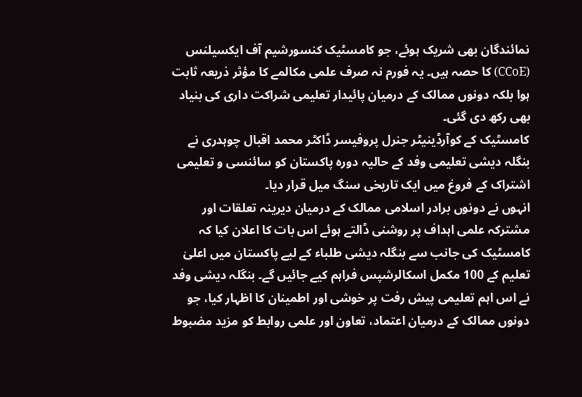نمائندگان بھی شریک ہوئے، جو کامسٹیک کنسورشیم آف ایکسیلنس (CCoE) کا حصہ ہیں۔ یہ فورم نہ صرف علمی مکالمے کا مؤثر ذریعہ ثابت ہوا بلکہ دونوں ممالک کے درمیان پائیدار تعلیمی شراکت داری کی بنیاد بھی رکھ دی گئی۔
کامسٹیک کے کوآرڈینیٹر جنرل پروفیسر ڈاکٹر محمد اقبال چوہدری نے بنگلہ دیشی تعلیمی وفد کے حالیہ دورہ پاکستان کو سائنسی و تعلیمی اشتراک کے فروغ میں ایک تاریخی سنگ میل قرار دیا۔
انہوں نے دونوں برادر اسلامی ممالک کے درمیان دیرینہ تعلقات اور مشترکہ علمی اہداف پر روشنی ڈالتے ہوئے اس بات کا اعلان کیا کہ کامسٹیک کی جانب سے بنگلہ دیشی طلباء کے لیے پاکستان میں اعلیٰ تعلیم کے 100 مکمل اسکالرشپس فراہم کیے جائیں گے۔ بنگلہ دیشی وفد نے اس اہم تعلیمی پیش رفت پر خوشی اور اطمینان کا اظہار کیا، جو دونوں ممالک کے درمیان اعتماد، تعاون اور علمی روابط کو مزید مضبوط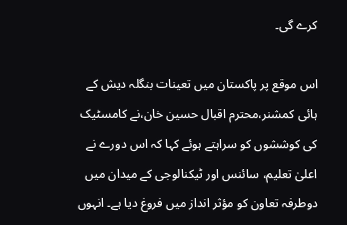کرے گی۔

اس موقع پر پاکستان میں تعینات بنگلہ دیش کے ہائی کمشنر،محترم اقبال حسین خان،نے کامسٹیک کی کوششوں کو سراہتے ہوئے کہا کہ اس دورے نے اعلیٰ تعلیم، سائنس اور ٹیکنالوجی کے میدان میں دوطرفہ تعاون کو مؤثر انداز میں فروغ دیا ہے۔ انہوں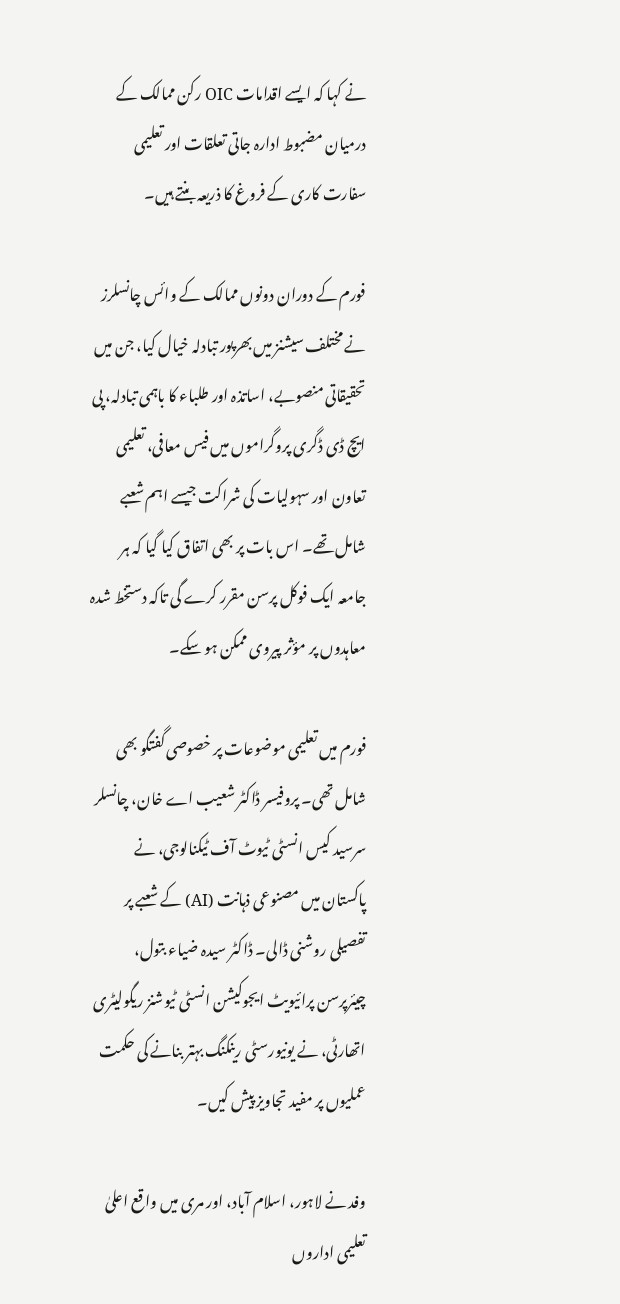نے کہا کہ ایسے اقدامات OIC رکن ممالک کے درمیان مضبوط ادارہ جاتی تعلقات اور تعلیمی سفارت کاری کے فروغ کا ذریعہ بنتے ہیں۔

فورم کے دوران دونوں ممالک کے وائس چانسلرز نے مختلف سیشنز میں بھرپور تبادلہ خیال کیا، جن میں تحقیقاتی منصوبے، اساتذہ اور طلباء کا باہمی تبادلہ، پی ایچ ڈی ڈگری پروگراموں میں فیس معافی، تعلیمی تعاون اور سہولیات کی شراکت جیسے اہم شعبے شامل تھے۔ اس بات پر بھی اتفاق کیا گیا کہ ہر جامعہ ایک فوکل پرسن مقرر کرے گی تاکہ دستخط شدہ معاہدوں پر مؤثر پیروی ممکن ہو سکے۔

فورم میں تعلیمی موضوعات پر خصوصی گفتگو بھی شامل تھی۔ پروفیسر ڈاکٹر شعیب اے خان، چانسلر سرسید کیس انسٹی ٹیوٹ آف ٹیکنالوجی، نے پاکستان میں مصنوعی ذہانت (AI) کے شعبے پر تفصیلی روشنی ڈالی۔ ڈاکٹر سیدہ ضیاء بتول، چیئرپرسن پرائیویٹ ایجوکیشن انسٹی ٹیوشنز ریگولیٹری اتھارٹی، نے یونیورسٹی رینکنگ بہتر بنانے کی حکمت عملیوں پر مفید تجاویز پیش کیں۔

وفد نے لاہور، اسلام آباد، اور مری میں واقع اعلیٰ تعلیمی اداروں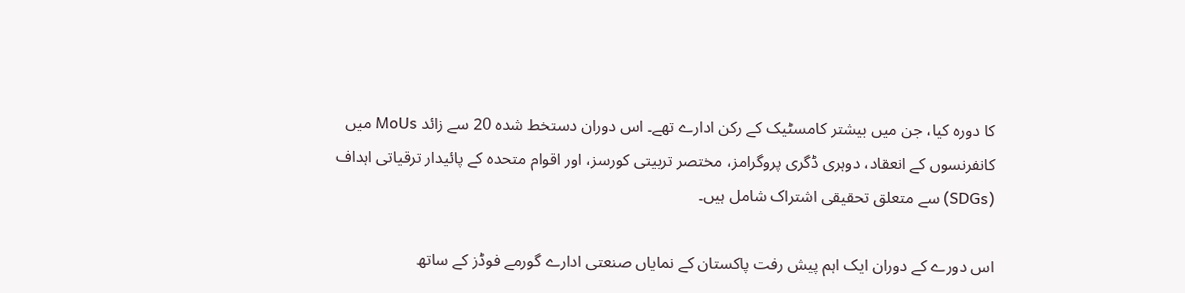کا دورہ کیا، جن میں بیشتر کامسٹیک کے رکن ادارے تھے۔ اس دوران دستخط شدہ 20 سے زائد MoUs میں کانفرنسوں کے انعقاد، دوہری ڈگری پروگرامز، مختصر تربیتی کورسز، اور اقوام متحدہ کے پائیدار ترقیاتی اہداف (SDGs) سے متعلق تحقیقی اشتراک شامل ہیں۔

اس دورے کے دوران ایک اہم پیش رفت پاکستان کے نمایاں صنعتی ادارے گورمے فوڈز کے ساتھ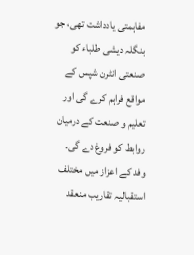مفاہمتی یادداشت تھی، جو بنگلہ دیشی طلباء کو صنعتی انٹرن شپس کے مواقع فراہم کرے گی اور تعلیم و صنعت کے درمیان روابط کو فروغ دے گی۔
وفد کے اعزاز میں مختلف استقبالیہ تقاریب منعقد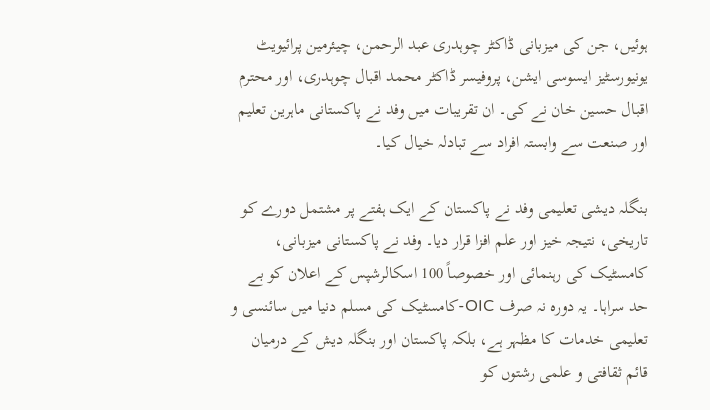ہوئیں، جن کی میزبانی ڈاکٹر چوہدری عبد الرحمن، چیئرمین پرائیویٹ یونیورسٹیز ایسوسی ایشن، پروفیسر ڈاکٹر محمد اقبال چوہدری، اور محترم اقبال حسین خان نے کی۔ ان تقریبات میں وفد نے پاکستانی ماہرین تعلیم اور صنعت سے وابستہ افراد سے تبادلہ خیال کیا۔

بنگلہ دیشی تعلیمی وفد نے پاکستان کے ایک ہفتے پر مشتمل دورے کو تاریخی، نتیجہ خیز اور علم افزا قرار دیا۔ وفد نے پاکستانی میزبانی، کامسٹیک کی رہنمائی اور خصوصاً 100 اسکالرشپس کے اعلان کو بے حد سراہا۔ یہ دورہ نہ صرف OIC-کامسٹیک کی مسلم دنیا میں سائنسی و تعلیمی خدمات کا مظہر ہے، بلکہ پاکستان اور بنگلہ دیش کے درمیان قائم ثقافتی و علمی رشتوں کو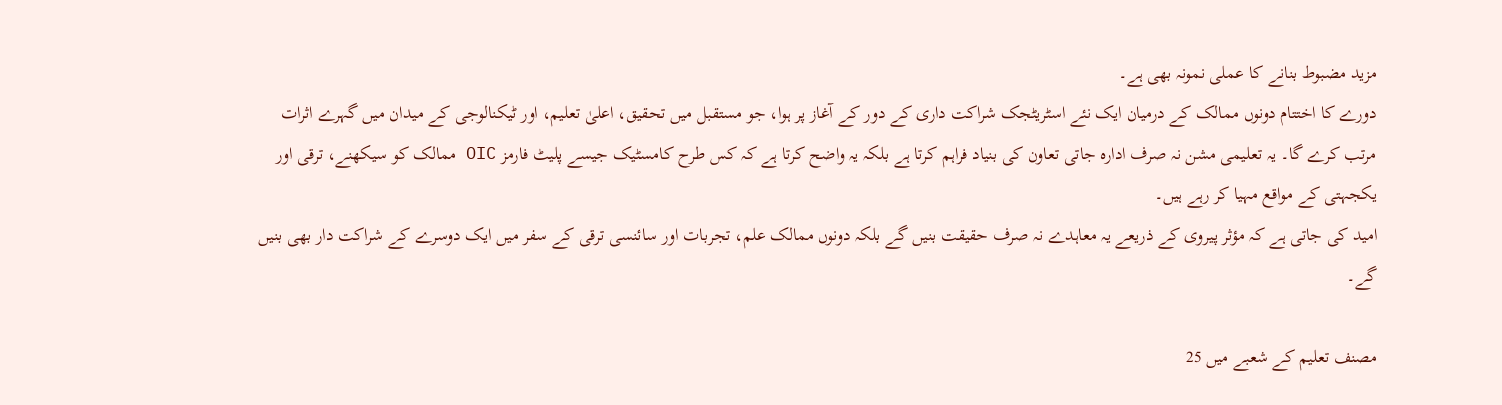مزید مضبوط بنانے کا عملی نمونہ بھی ہے۔
دورے کا اختتام دونوں ممالک کے درمیان ایک نئے اسٹریٹجک شراکت داری کے دور کے آغاز پر ہوا، جو مستقبل میں تحقیق، اعلیٰ تعلیم، اور ٹیکنالوجی کے میدان میں گہرے اثرات مرتب کرے گا۔ یہ تعلیمی مشن نہ صرف ادارہ جاتی تعاون کی بنیاد فراہم کرتا ہے بلکہ یہ واضح کرتا ہے کہ کس طرح کامسٹیک جیسے پلیٹ فارمز OIC ممالک کو سیکھنے، ترقی اور یکجہتی کے مواقع مہیا کر رہے ہیں۔
امید کی جاتی ہے کہ مؤثر پیروی کے ذریعے یہ معاہدے نہ صرف حقیقت بنیں گے بلکہ دونوں ممالک علم، تجربات اور سائنسی ترقی کے سفر میں ایک دوسرے کے شراکت دار بھی بنیں گے۔

مصنف تعلیم کے شعبے میں 25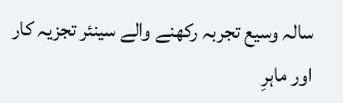سالہ وسیع تجربہ رکھنے والے سینئر تجزیہ کار اور ماہرِ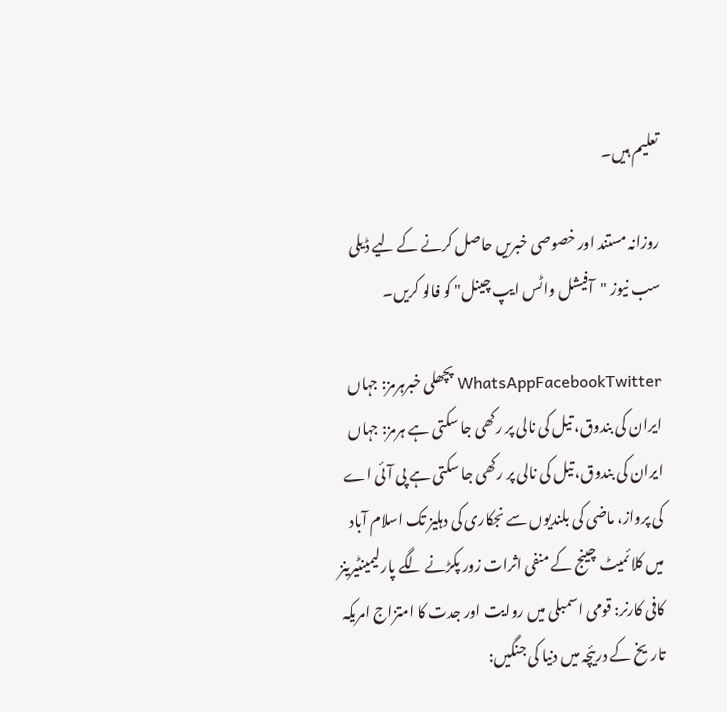تعلیم ہیں۔

روزانہ مستند اور خصوصی خبریں حاصل کرنے کے لیے ڈیلی سب نیوز "آفیشل واٹس ایپ چینل" کو فالو کریں۔

WhatsAppFacebookTwitter پچھلی خبرہرمز: جہاں ایران کی بندوق، تیل کی نالی پر رکھی جا سکتی ہے ہرمز: جہاں ایران کی بندوق، تیل کی نالی پر رکھی جا سکتی ہے پی آئی اے کی پرواز، ماضی کی بلندیوں سے نجکاری کی دہلیز تک اسلام آباد میں کلائمیٹ چینج کے منفی اثرات زور پکڑنے لگے پارلیمینٹیرینز کافی کارنر: قومی اسمبلی میں روایت اور جدت کا امتزاج امریکہ تاریخ کے دریئچہ میں دنیا کی جنگیں: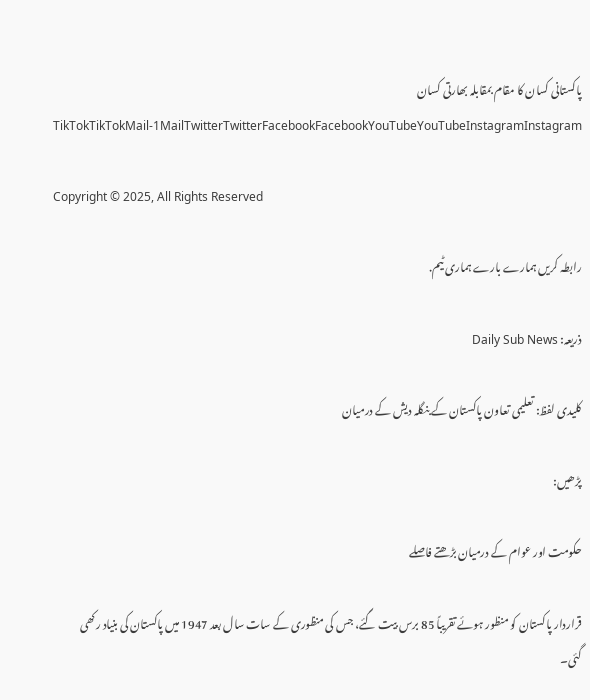پاکستانی کسان کا مقام بمقابلہ بھارتی کسان TikTokTikTokMail-1MailTwitterTwitterFacebookFacebookYouTubeYouTubeInstagramInstagram

Copyright © 2025, All Rights Reserved

رابطہ کریں ہمارے بارے ہماری ٹیم.

ذریعہ: Daily Sub News

کلیدی لفظ: تعلیمی تعاون پاکستان کے بنگلہ دیش کے درمیان

پڑھیں:

حکومت اور عوام کے درمیان بڑھتے فاصلے

قراردار پاکستان کو منظور ہوئے تقریباً 85 برس بیت گئے، جس کی منظوری کے سات سال بعد 1947 میں پاکستان کی بنیاد رکھی گئی۔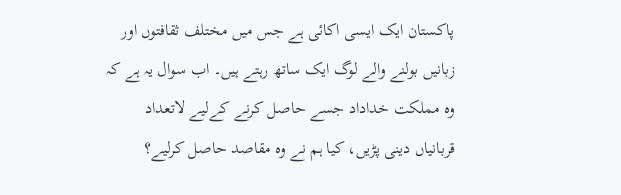پاکستان ایک ایسی اکائی ہے جس میں مختلف ثقافتوں اور زبانیں بولنے والے لوگ ایک ساتھ رہتے ہیں۔ اب سوال یہ ہے کہ وہ مملکت خداداد جسے حاصل کرنے کےلیے لاتعداد قربانیاں دینی پڑیں، کیا ہم نے وہ مقاصد حاصل کرلیے؟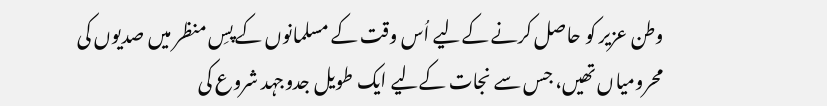وطن عزیر کو حاصل کرنے کےلیے اُس وقت کے مسلمانوں کے پسِ منظر میں صدیوں کی محرومیاں تھیں، جس سے نجات کےلیے ایک طویل جدوجہد شروع کی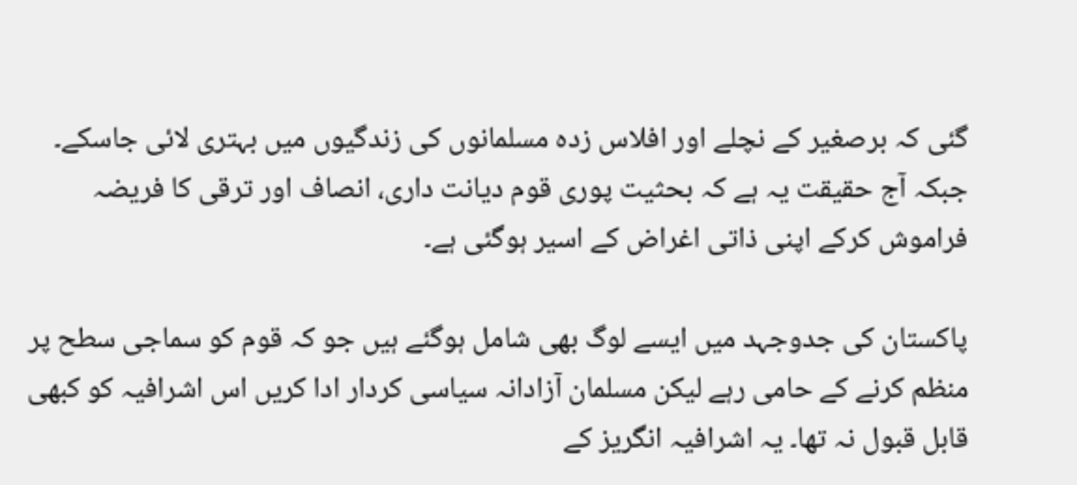گئی کہ برصغیر کے نچلے اور افلاس زدہ مسلمانوں کی زندگیوں میں بہتری لائی جاسکے۔ جبکہ آج حقیقت یہ ہے کہ بحثیت پوری قوم دیانت داری، انصاف اور ترقی کا فریضہ فراموش کرکے اپنی ذاتی اغراض کے اسیر ہوگئی ہے۔

پاکستان کی جدوجہد میں ایسے لوگ بھی شامل ہوگئے ہیں جو کہ قوم کو سماجی سطح پر منظم کرنے کے حامی رہے لیکن مسلمان آزادانہ سیاسی کردار ادا کریں اس اشرافیہ کو کبھی قابل قبول نہ تھا۔ یہ اشرافیہ انگریز کے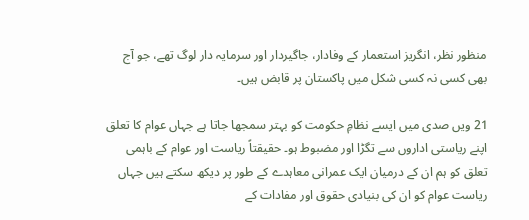منظور نظر، انگریز استعمار کے وفادار، جاگیردار اور سرمایہ دار لوگ تھے، جو آج بھی کسی نہ کسی شکل میں پاکستان پر قابض ہیں۔

21 ویں صدی میں ایسے نظامِ حکومت کو بہتر سمجھا جاتا ہے جہاں عوام کا تعلق اپنے ریاستی اداروں سے تگڑا اور مضبوط ہو۔ حقیقتاً ریاست اور عوام کے باہمی تعلق کو ہم ان کے درمیان ایک عمرانی معاہدے کے طور پر دیکھ سکتے ہیں جہاں ریاست عوام کو ان کی بنیادی حقوق اور مفادات کے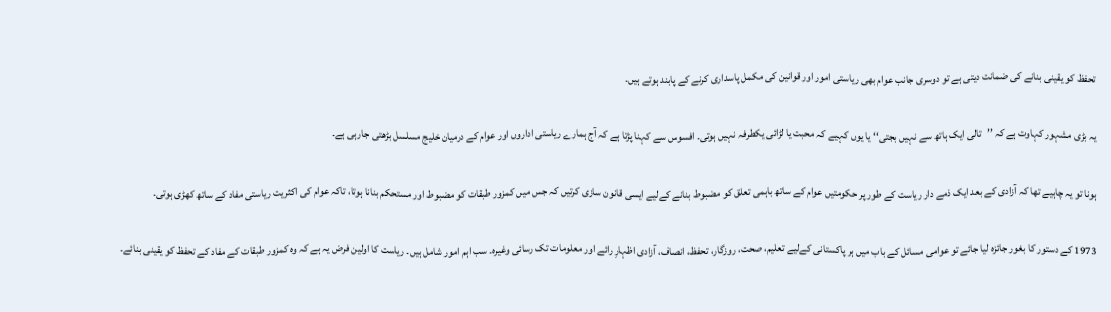تحفظ کو یقینی بنانے کی ضمانت دیتی ہے تو دوسری جانب عوام بھی ریاستی امور اور قوانین کی مکمل پاسداری کرنے کے پابند ہوتے ہیں۔

یہ بڑی مشہور کہاوت ہے کہ ’’تالی ایک ہاتھ سے نہیں بجتی‘‘ یا یوں کہیے کہ محبت یا لڑائی یکطرفہ نہیں ہوتی۔ افسوس سے کہنا پڑتا ہے کہ آج ہمارے ریاستی اداروں اور عوام کے درمیان خلیج مسلسل بڑھتی جارہی ہے۔

ہونا تو یہ چاہیے تھا کہ آزادی کے بعد ایک ذمے دار ریاست کے طور پر حکومتیں عوام کے ساتھ باہمی تعلق کو مضبوط بنانے کےلیے ایسی قانون سازی کرتیں کہ جس میں کمزور طبقات کو مضبوط اور مستحکم بنانا ہوتا، تاکہ عوام کی اکثریت ریاستی مفاد کے ساتھ کھڑی ہوتی۔

1973 کے دستور کا بغور جائزہ لیا جائے تو عوامی مسائل کے باب میں ہر پاکستانی کےلیے تعلیم، صحت، روزگار، تحفظ، انصاف، آزادی اظہارِ رائے اور معلومات تک رسائی وغیرہ۔ سب اہم امور شامل ہیں۔ ریاست کا اولین فرض یہ ہے کہ وہ کمزور طبقات کے مفاد کے تحفظ کو یقینی بنائے۔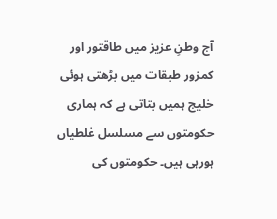آج وطنِ عزیز میں طاقتور اور کمزور طبقات میں بڑھتی ہوئی خلیج ہمیں بتاتی ہے کہ ہماری حکومتوں سے مسلسل غلطیاں ہورہی ہیں۔ حکومتوں کی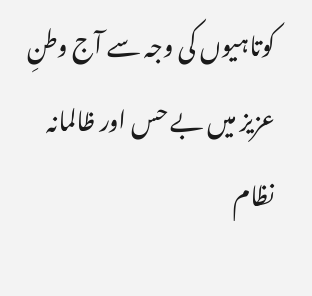کوتاہیوں کی وجہ سے آج وطنِ عزیز میں بے حس اور ظالمانہ نظام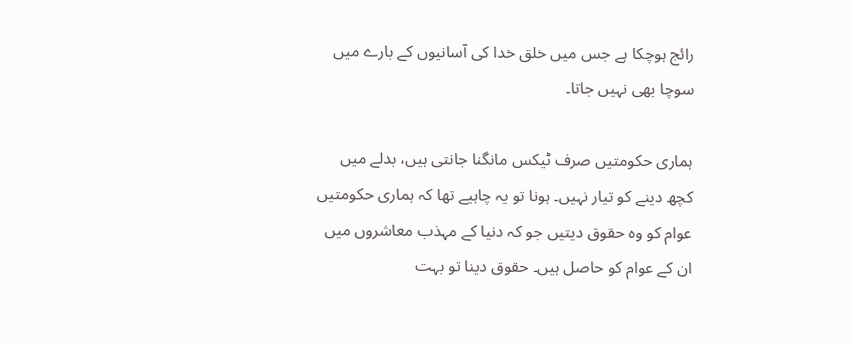رائج ہوچکا ہے جس میں خلق خدا کی آسانیوں کے بارے میں سوچا بھی نہیں جاتا۔

ہماری حکومتیں صرف ٹیکس مانگنا جانتی ہیں، بدلے میں کچھ دینے کو تیار نہیں۔ ہونا تو یہ چاہیے تھا کہ ہماری حکومتیں عوام کو وہ حقوق دیتیں جو کہ دنیا کے مہذب معاشروں میں ان کے عوام کو حاصل ہیں۔ حقوق دینا تو بہت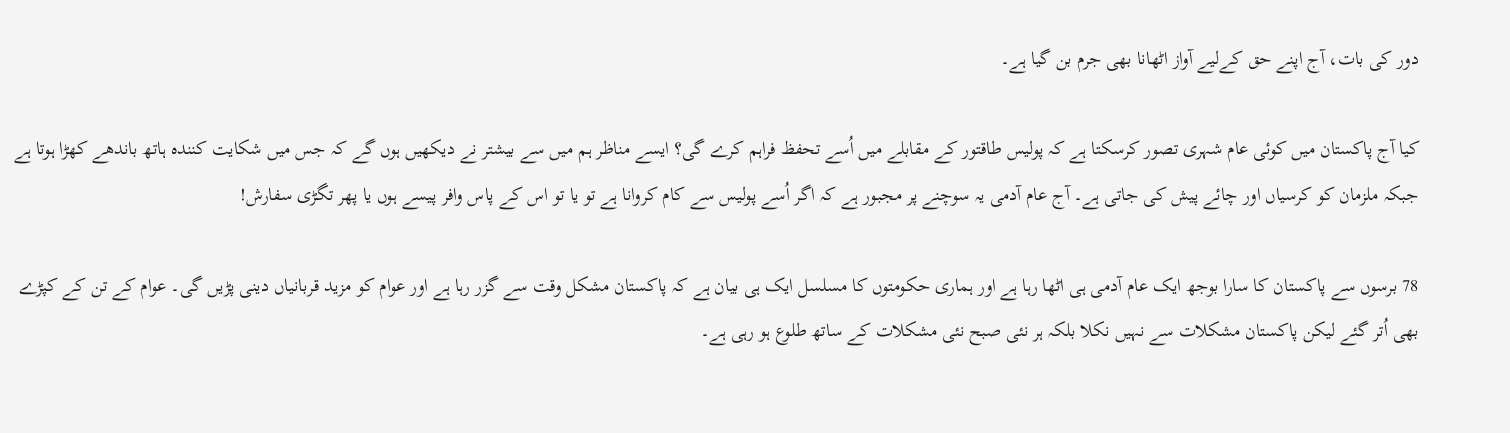دور کی بات، آج اپنے حق کےلیے آواز اٹھانا بھی جرم بن گیا ہے۔

کیا آج پاکستان میں کوئی عام شہری تصور کرسکتا ہے کہ پولیس طاقتور کے مقابلے میں اُسے تحفظ فراہم کرے گی؟ ایسے مناظر ہم میں سے بیشتر نے دیکھیں ہوں گے کہ جس میں شکایت کنندہ ہاتھ باندھے کھڑا ہوتا ہے جبکہ ملزمان کو کرسیاں اور چائے پیش کی جاتی ہے۔ آج عام آدمی یہ سوچنے پر مجبور ہے کہ اگر اُسے پولیس سے کام کروانا ہے تو یا تو اس کے پاس وافر پیسے ہوں یا پھر تگڑی سفارش!

78 برسوں سے پاکستان کا سارا بوجھ ایک عام آدمی ہی اٹھا رہا ہے اور ہماری حکومتوں کا مسلسل ایک ہی بیان ہے کہ پاکستان مشکل وقت سے گزر رہا ہے اور عوام کو مزید قربانیاں دینی پڑیں گی۔ عوام کے تن کے کپڑے بھی اُتر گئے لیکن پاکستان مشکلات سے نہیں نکلا بلکہ ہر نئی صبح نئی مشکلات کے ساتھ طلوع ہو رہی ہے۔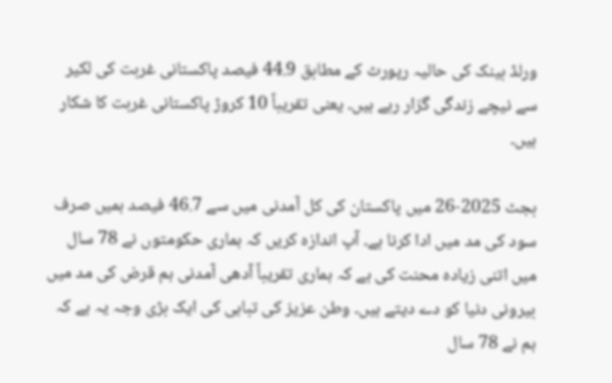ورلڈ بینک کی حالیہ رپورٹ کے مطابق 44.9 فیصد پاکستانی غربت کی لکیر سے نیچے زندگی گزار رہے ہیں۔ یعنی تقریباً 10 کروڑ پاکستانی غربت کا شکار ہیں۔

بجٹ 2025-26 میں پاکستان کی کل آمدنی میں سے 46.7 فیصد ہمیں صرف سود کی مد میں ادا کرنا ہے۔ آپ اندازہ کریں کہ ہماری حکومتوں نے 78 سال میں اتنی زیادہ محنت کی ہے کہ ہماری تقریباً آدھی آمدنی ہم قرض کی مد میں بیرونی دنیا کو دے دیتے ہیں۔ وطن عزیز کی تباہی کی ایک بڑی وجہ یہ ہے کہ ہم نے 78 سال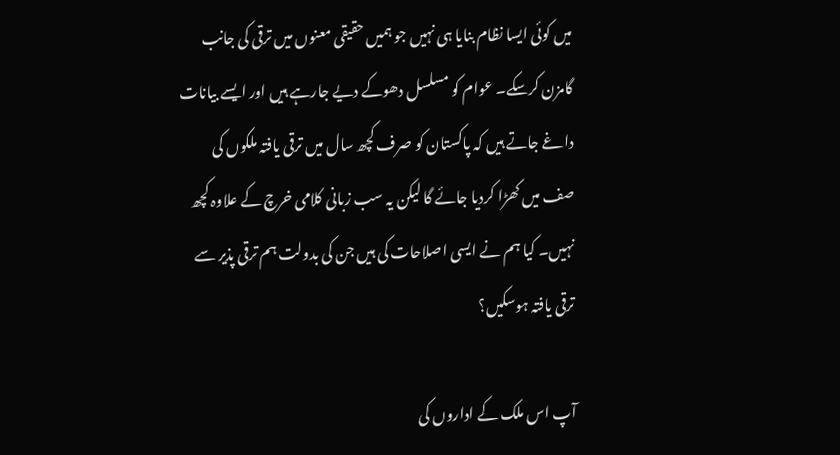میں کوئی ایسا نظام بنایا ہی نہیں جو ہمیں حقیقی معنوں میں ترقی کی جانب گامزن کرسکے۔ عوام کو مسلسل دھوکے دیے جارہے ہیں اور ایسے بیانات داغے جاتے ہیں کہ پاکستان کو صرف کچھ سال میں ترقی یافتہ ملکوں کی صف میں کھڑا کردیا جائے گا لیکن یہ سب زبانی کلامی خرچ کے علاوہ کچھ نہیں۔ کیا ہم نے ایسی اصلاحات کی ہیں جن کی بدولت ہم ترقی پذیر سے ترقی یافتہ ہوسکیں؟

آپ اس ملک کے اداروں کی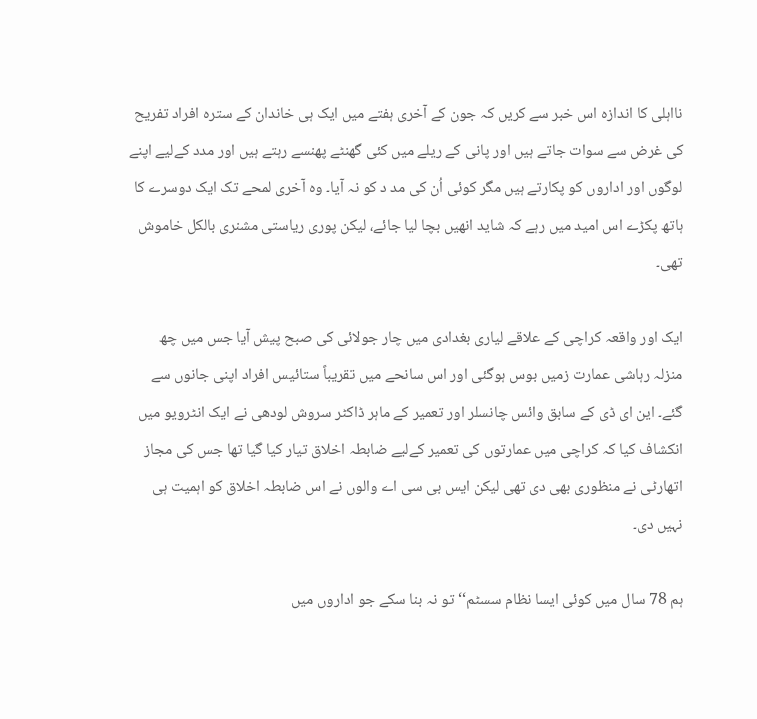نااہلی کا اندازہ اس خبر سے کریں کہ جون کے آخری ہفتے میں ایک ہی خاندان کے سترہ افراد تفریح کی غرض سے سوات جاتے ہیں اور پانی کے ریلے میں کئی گھنٹے پھنسے رہتے ہیں اور مدد کےلیے اپنے لوگوں اور اداروں کو پکارتے ہیں مگر کوئی اُن کی مد د کو نہ آیا۔ وہ آخری لمحے تک ایک دوسرے کا ہاتھ پکڑے اس امید میں رہے کہ شاید انھیں بچا لیا جائے، لیکن پوری ریاستی مشنری بالکل خاموش تھی۔

ایک اور واقعہ کراچی کے علاقے لیاری بغدادی میں چار جولائی کی صبح پیش آیا جس میں چھ منزلہ رہاشی عمارت زمیں بوس ہوگئی اور اس سانحے میں تقریباً ستائیس افراد اپنی جانوں سے گئے۔ این ای ڈی کے سابق وائس چانسلر اور تعمیر کے ماہر ڈاکٹر سروش لودھی نے ایک انٹرویو میں انکشاف کیا کہ کراچی میں عمارتوں کی تعمیر کےلیے ضابطہ اخلاق تیار کیا گیا تھا جس کی مجاز اتھارٹی نے منظوری بھی دی تھی لیکن ایس بی سی اے والوں نے اس ضابطہ اخلاق کو اہمیت ہی نہیں دی۔

ہم 78 سال میں کوئی ایسا نظام سسٹم‘‘ تو نہ بنا سکے جو اداروں میں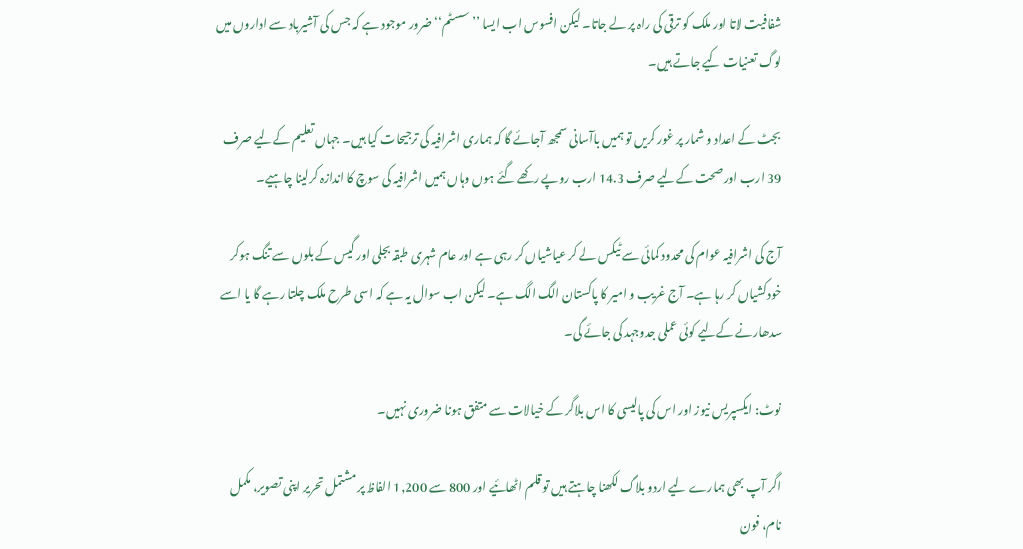شفافیت لاتا اور ملک کو ترقی کی راہ پر لے جاتا۔ لیکن افسوس اب ایسا ’’سسٹم‘‘ ضرور موجود ہے کہ جس کی آشیرباد سے اداروں میں لوگ تعنیات کیے جاتے ہیں۔

بجٹ کے اعداد و شمار پر غور کریں تو ہمیں باآسانی سمجھ آجائے گا کہ ہماری اشرافیہ کی ترجیحات کیا ہیں۔ جہاں تعلیم کےلیے صرف 39 ارب اور صحت کےلیے صرف 14.3 ارب روپے رکھے گئے ہوں وہاں ہمیں اشرافیہ کی سوچ کا اندازہ کرلینا چاہیے۔

آج کی اشرافیہ عوام کی محدود کمائی سے ٹیکس لے کر عیاشیاں کر رہی ہے اور عام شہری طبقہ بجلی اور گیس کے بلوں سے تنگ ہوکر خودکشیاں کر رہا ہے۔ آج غریب و امیر کا پاکستان الگ الگ ہے۔ لیکن اب سوال یہ ہے کہ اسی طرح ملک چلتا رہے گا یا اسے سدھارنے کےلیے کوئی عملی جدوجہد کی جائے گی۔

نوٹ: ایکسپریس نیوز اور اس کی پالیسی کا اس بلاگر کے خیالات سے متفق ہونا ضروری نہیں۔

اگر آپ بھی ہمارے لیے اردو بلاگ لکھنا چاہتے ہیں تو قلم اٹھائیے اور 800 سے 1,200 الفاظ پر مشتمل تحریر اپنی تصویر، مکمل نام، فون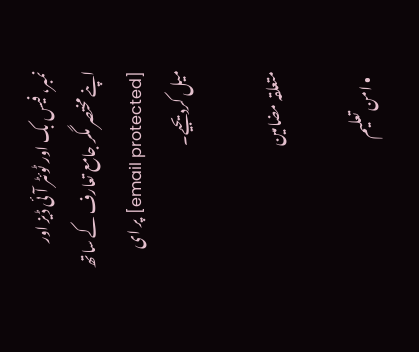نمبر، فیس بک اور ٹوئٹر آئی ڈیز اور اپنے مختصر مگر جامع تعارف کے ساتھ [email protected] پر ای میل کردیجیے۔

متعلقہ مضامین

  • امن تعلیم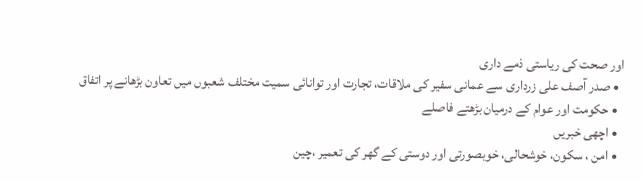اور صحت کی ریاستی ذمے داری
  • صدر آصف علی زرداری سے عمانی سفیر کی ملاقات، تجارت اور توانائی سمیت مختلف شعبوں میں تعاون بڑھانے پر اتفاق
  • حکومت اور عوام کے درمیان بڑھتے فاصلے
  • اچھی خبریں
  • امن ، سکون، خوشحالی، خوبصورتی اور دوستی کے گھر کی تعمیر ،چین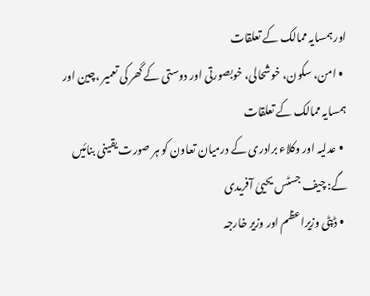اور ہمسایہ ممالک کے تعلقات
  • امن، سکون، خوشحالی، خوبصورتی اور دوستی کے گھر کی تعمیر ،چین اور ہمسایہ ممالک کے تعلقات
  • عدلیہ اور وکلاء برادری کے درمیان تعاون کو ہر صورت یقینی بنائیں گے: چیف جسٹس یحییٰ آفریدی
  • ڈپٹی وزیراعظم اور وزیر خارجہ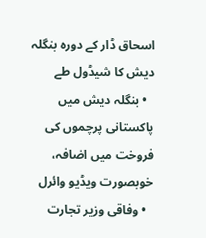اسحاق ڈار کے دورہ بنگلہ دیش کا شیڈول طے
  • بنگلہ دیش میں پاکستانی پرچموں کی فروخت میں اضافہ، خوبصورت ویڈیو وائرل
  • وفاقی وزیر تجارت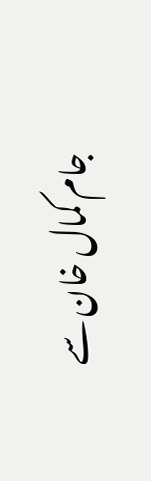جام کمال خان سے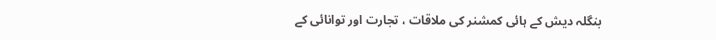بنگلہ دیش کے ہائی کمشنر کی ملاقات ، تجارت اور توانائی کے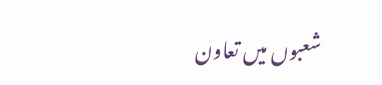شعبوں میں تعاون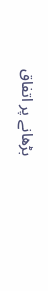بڑھانے پر اتفاق